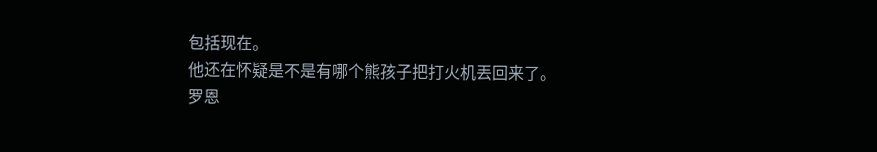包括现在。
他还在怀疑是不是有哪个熊孩子把打火机丟回来了。
罗恩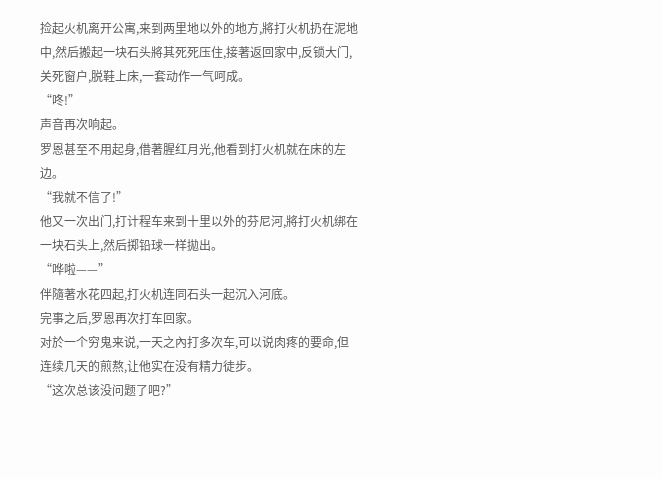捡起火机离开公寓,来到两里地以外的地方,將打火机扔在泥地中,然后搬起一块石头將其死死压住,接著返回家中,反锁大门,关死窗户,脱鞋上床,一套动作一气呵成。
“咚!”
声音再次响起。
罗恩甚至不用起身,借著腥红月光,他看到打火机就在床的左边。
“我就不信了!”
他又一次出门,打计程车来到十里以外的芬尼河,將打火机绑在一块石头上,然后掷铅球一样拋出。
“哗啦——”
伴隨著水花四起,打火机连同石头一起沉入河底。
完事之后,罗恩再次打车回家。
对於一个穷鬼来说,一天之內打多次车,可以说肉疼的要命,但连续几天的煎熬,让他实在没有精力徒步。
“这次总该没问题了吧?”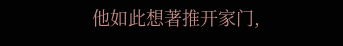他如此想著推开家门,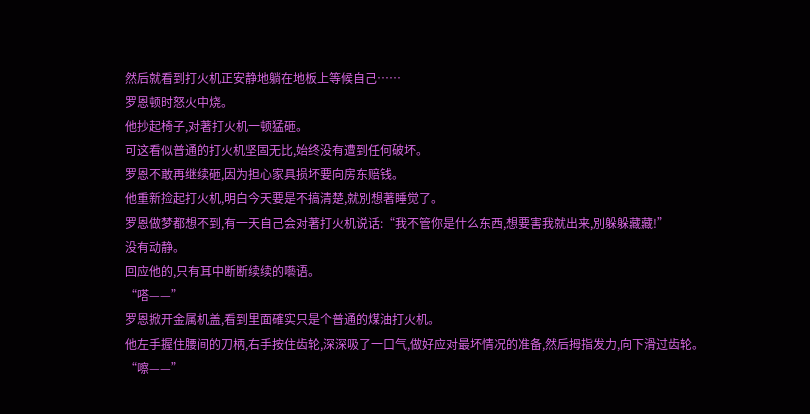然后就看到打火机正安静地躺在地板上等候自己……
罗恩顿时怒火中烧。
他抄起椅子,对著打火机一顿猛砸。
可这看似普通的打火机坚固无比,始终没有遭到任何破坏。
罗恩不敢再继续砸,因为担心家具损坏要向房东赔钱。
他重新捡起打火机,明白今天要是不搞清楚,就別想著睡觉了。
罗恩做梦都想不到,有一天自己会对著打火机说话:“我不管你是什么东西,想要害我就出来,別躲躲藏藏!”
没有动静。
回应他的,只有耳中断断续续的囈语。
“嗒——”
罗恩掀开金属机盖,看到里面確实只是个普通的煤油打火机。
他左手握住腰间的刀柄,右手按住齿轮,深深吸了一口气,做好应对最坏情况的准备,然后拇指发力,向下滑过齿轮。
“嚓——”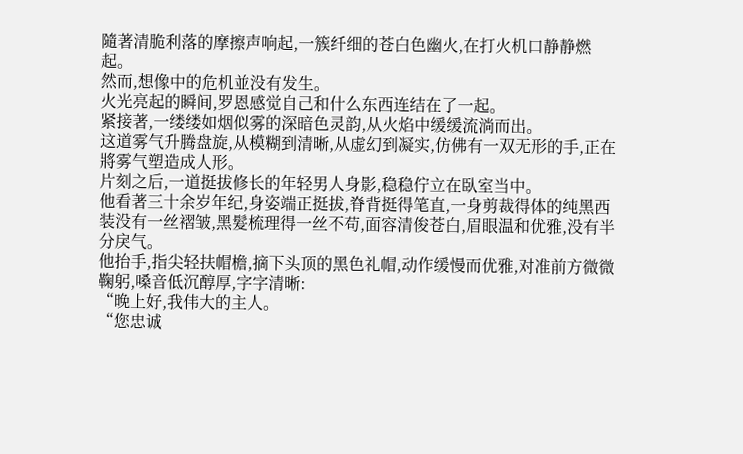隨著清脆利落的摩擦声响起,一簇纤细的苍白色幽火,在打火机口静静燃起。
然而,想像中的危机並没有发生。
火光亮起的瞬间,罗恩感觉自己和什么东西连结在了一起。
紧接著,一缕缕如烟似雾的深暗色灵韵,从火焰中缓缓流淌而出。
这道雾气升腾盘旋,从模糊到清晰,从虚幻到凝实,仿佛有一双无形的手,正在將雾气塑造成人形。
片刻之后,一道挺拔修长的年轻男人身影,稳稳佇立在臥室当中。
他看著三十余岁年纪,身姿端正挺拔,脊背挺得笔直,一身剪裁得体的纯黑西装没有一丝褶皱,黑髮梳理得一丝不苟,面容清俊苍白,眉眼温和优雅,没有半分戾气。
他抬手,指尖轻扶帽檐,摘下头顶的黑色礼帽,动作缓慢而优雅,对准前方微微鞠躬,嗓音低沉醇厚,字字清晰:
“晚上好,我伟大的主人。
“您忠诚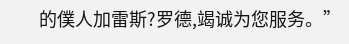的僕人加雷斯?罗德,竭诚为您服务。”